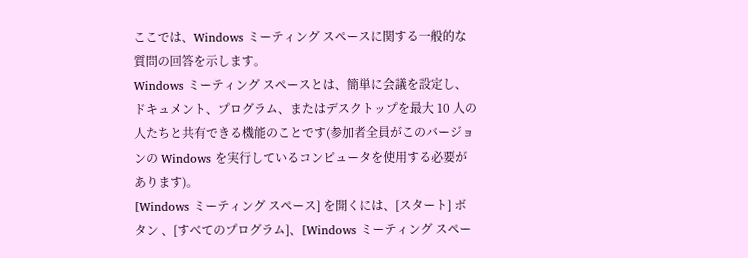ここでは、Windows ミーティング スペースに関する一般的な質問の回答を示します。
Windows ミーティング スペースとは、簡単に会議を設定し、ドキュメント、プログラム、またはデスクトップを最大 10 人の人たちと共有できる機能のことです(参加者全員がこのバージョンの Windows を実行しているコンピュータを使用する必要があります)。
[Windows ミーティング スペース] を開くには、[スタート] ボタン 、[すべてのプログラム]、[Windows ミーティング スペー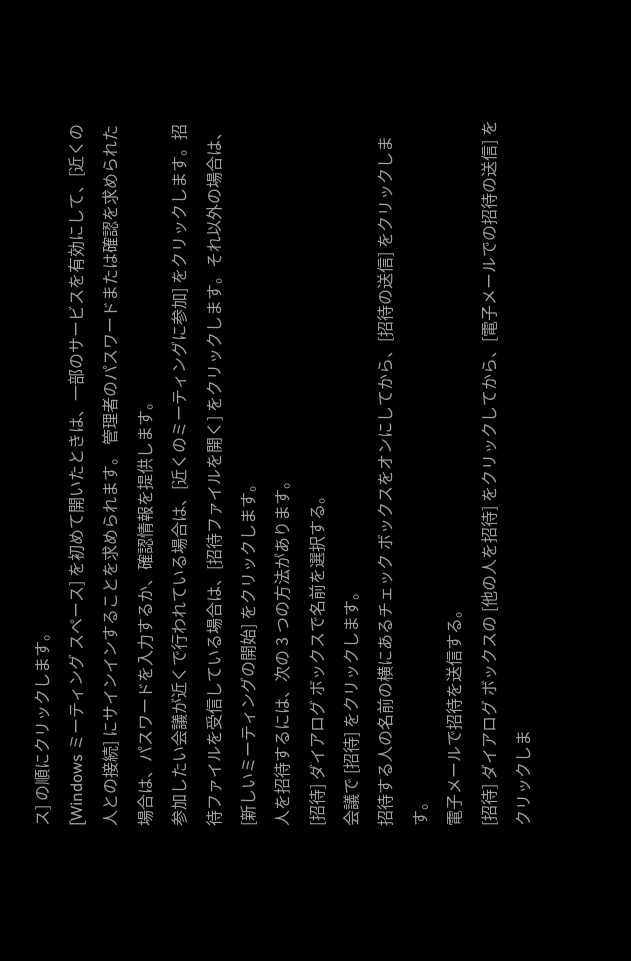ス] の順にクリックします。
[Windows ミーティング スペース] を初めて開いたときは、一部のサービスを有効にして、[近くの人との接続] にサインインすることを求められます。 管理者のパスワードまたは確認を求められた場合は、パスワードを入力するか、確認情報を提供します。
参加したい会議が近くで行われている場合は、[近くのミーティングに参加] をクリックします。招待ファイルを受信している場合は、[招待ファイルを開く] をクリックします。それ以外の場合は、[新しいミーティングの開始] をクリックします。
人を招待するには、次の 3 つの方法があります。
[招待] ダイアログ ボックスで名前を選択する。
会議で [招待] をクリックします。
招待する人の名前の横にあるチェック ボックスをオンにしてから、[招待の送信] をクリックします。
電子メールで招待を送信する。
[招待] ダイアログ ボックスの [他の人を招待] をクリックしてから、[電子メールでの招待の送信] をクリックしま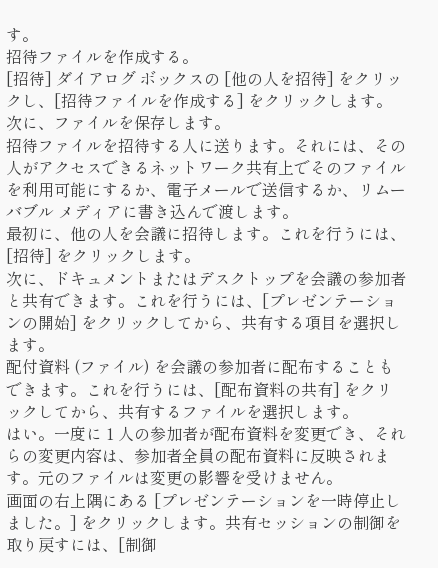す。
招待ファイルを作成する。
[招待] ダイアログ ボックスの [他の人を招待] をクリックし、[招待ファイルを作成する] をクリックします。次に、ファイルを保存します。
招待ファイルを招待する人に送ります。それには、その人がアクセスできるネットワーク共有上でそのファイルを利用可能にするか、電子メールで送信するか、リムーバブル メディアに書き込んで渡します。
最初に、他の人を会議に招待します。これを行うには、[招待] をクリックします。
次に、ドキュメントまたはデスクトップを会議の参加者と共有できます。これを行うには、[プレゼンテーションの開始] をクリックしてから、共有する項目を選択します。
配付資料 (ファイル) を会議の参加者に配布することもできます。これを行うには、[配布資料の共有] をクリックしてから、共有するファイルを選択します。
はい。一度に 1 人の参加者が配布資料を変更でき、それらの変更内容は、参加者全員の配布資料に反映されます。元のファイルは変更の影響を受けません。
画面の右上隅にある [プレゼンテーションを一時停止しました。] をクリックします。共有セッションの制御を取り戻すには、[制御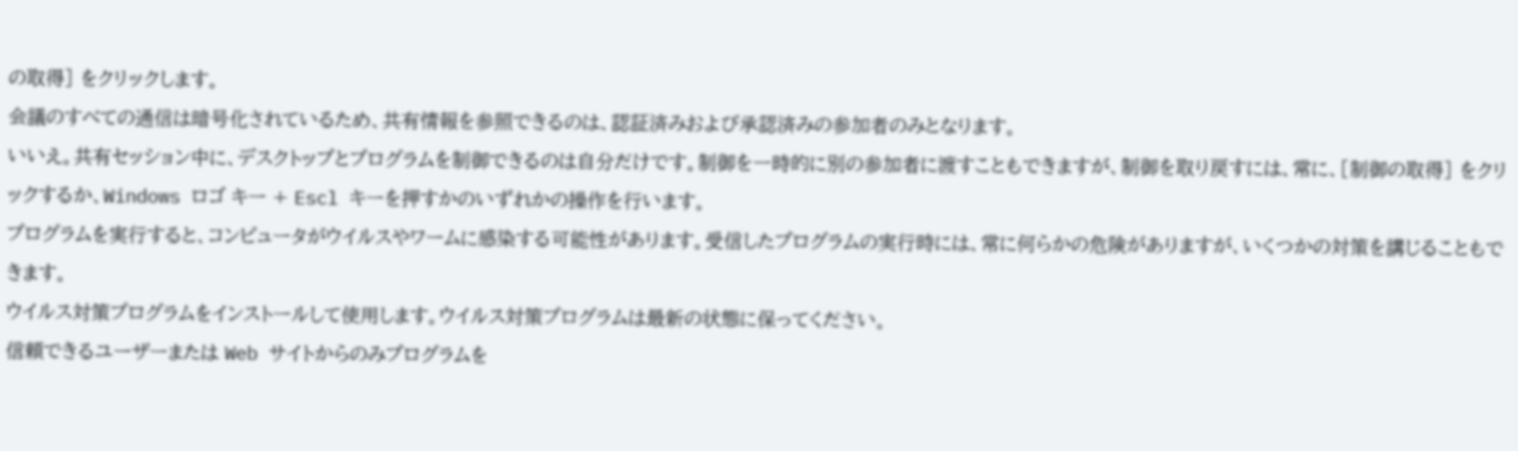の取得] をクリックします。
会議のすべての通信は暗号化されているため、共有情報を参照できるのは、認証済みおよび承認済みの参加者のみとなります。
いいえ。共有セッション中に、デスクトップとプログラムを制御できるのは自分だけです。制御を一時的に別の参加者に渡すこともできますが、制御を取り戻すには、常に、[制御の取得] をクリックするか、Windows ロゴ キー + Escl キーを押すかのいずれかの操作を行います。
プログラムを実行すると、コンピュータがウイルスやワームに感染する可能性があります。受信したプログラムの実行時には、常に何らかの危険がありますが、いくつかの対策を講じることもできます。
ウイルス対策プログラムをインストールして使用します。ウイルス対策プログラムは最新の状態に保ってください。
信頼できるユーザーまたは Web サイトからのみプログラムを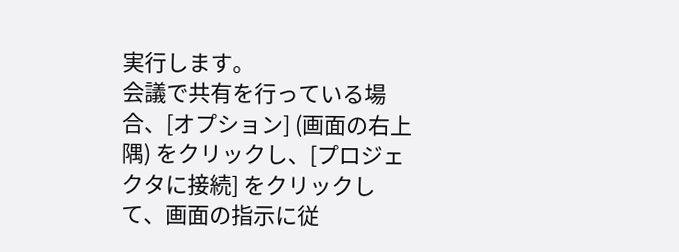実行します。
会議で共有を行っている場合、[オプション] (画面の右上隅) をクリックし、[プロジェクタに接続] をクリックして、画面の指示に従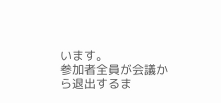います。
参加者全員が会議から退出するま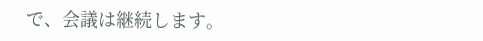で、会議は継続します。